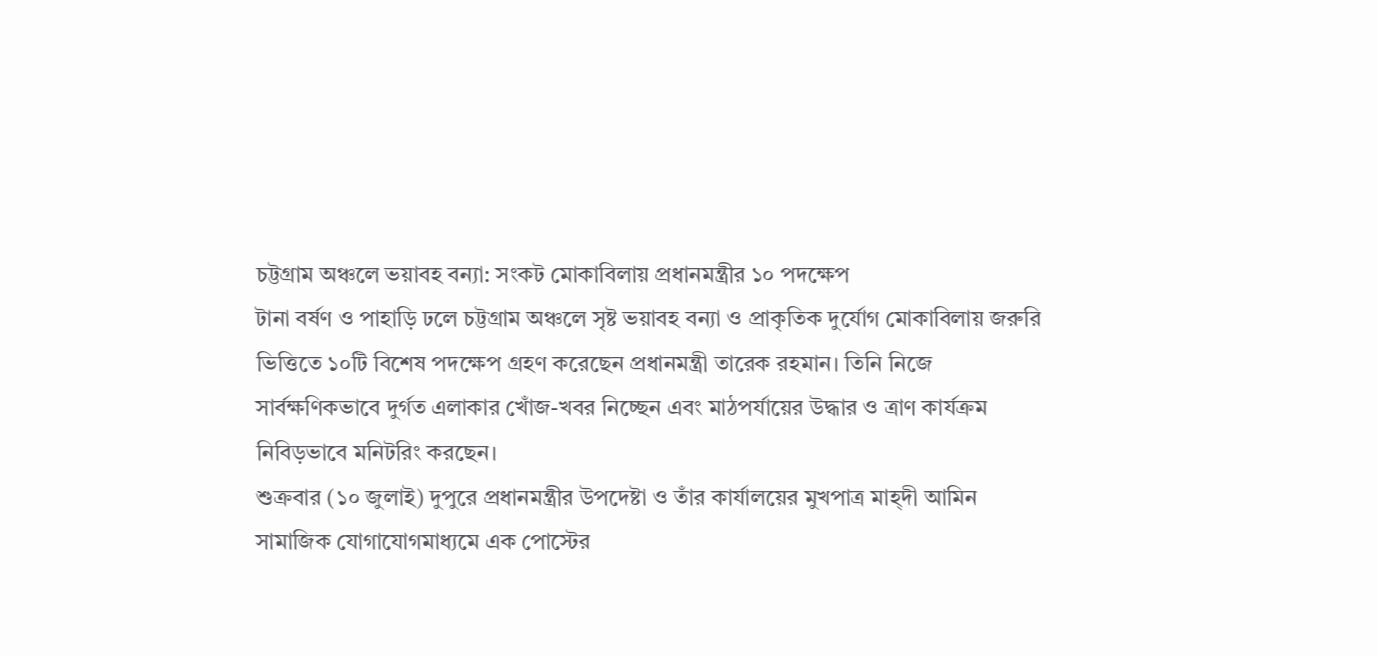চট্টগ্রাম অঞ্চলে ভয়াবহ বন্যা: সংকট মোকাবিলায় প্রধানমন্ত্রীর ১০ পদক্ষেপ
টানা বর্ষণ ও পাহাড়ি ঢলে চট্টগ্রাম অঞ্চলে সৃষ্ট ভয়াবহ বন্যা ও প্রাকৃতিক দুর্যোগ মোকাবিলায় জরুরি ভিত্তিতে ১০টি বিশেষ পদক্ষেপ গ্রহণ করেছেন প্রধানমন্ত্রী তারেক রহমান। তিনি নিজে সার্বক্ষণিকভাবে দুর্গত এলাকার খোঁজ-খবর নিচ্ছেন এবং মাঠপর্যায়ের উদ্ধার ও ত্রাণ কার্যক্রম নিবিড়ভাবে মনিটরিং করছেন।
শুক্রবার (১০ জুলাই) দুপুরে প্রধানমন্ত্রীর উপদেষ্টা ও তাঁর কার্যালয়ের মুখপাত্র মাহ্দী আমিন সামাজিক যোগাযোগমাধ্যমে এক পোস্টের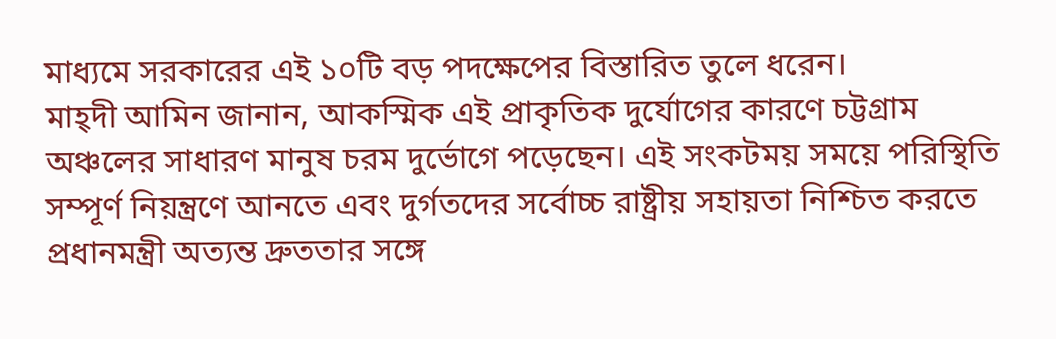মাধ্যমে সরকারের এই ১০টি বড় পদক্ষেপের বিস্তারিত তুলে ধরেন।
মাহ্দী আমিন জানান, আকস্মিক এই প্রাকৃতিক দুর্যোগের কারণে চট্টগ্রাম অঞ্চলের সাধারণ মানুষ চরম দুর্ভোগে পড়েছেন। এই সংকটময় সময়ে পরিস্থিতি সম্পূর্ণ নিয়ন্ত্রণে আনতে এবং দুর্গতদের সর্বোচ্চ রাষ্ট্রীয় সহায়তা নিশ্চিত করতে প্রধানমন্ত্রী অত্যন্ত দ্রুততার সঙ্গে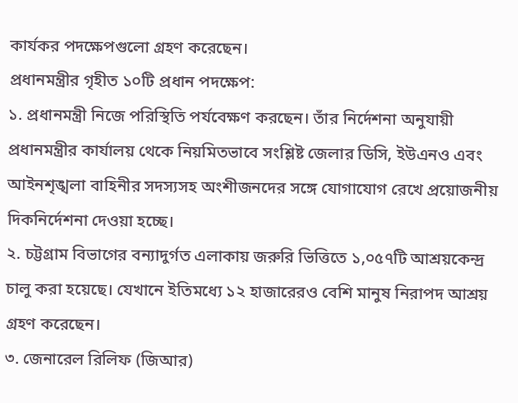কার্যকর পদক্ষেপগুলো গ্রহণ করেছেন।
প্রধানমন্ত্রীর গৃহীত ১০টি প্রধান পদক্ষেপ:
১. প্রধানমন্ত্রী নিজে পরিস্থিতি পর্যবেক্ষণ করছেন। তাঁর নির্দেশনা অনুযায়ী প্রধানমন্ত্রীর কার্যালয় থেকে নিয়মিতভাবে সংশ্লিষ্ট জেলার ডিসি, ইউএনও এবং আইনশৃঙ্খলা বাহিনীর সদস্যসহ অংশীজনদের সঙ্গে যোগাযোগ রেখে প্রয়োজনীয় দিকনির্দেশনা দেওয়া হচ্ছে।
২. চট্টগ্রাম বিভাগের বন্যাদুর্গত এলাকায় জরুরি ভিত্তিতে ১,০৫৭টি আশ্রয়কেন্দ্র চালু করা হয়েছে। যেখানে ইতিমধ্যে ১২ হাজারেরও বেশি মানুষ নিরাপদ আশ্রয় গ্রহণ করেছেন।
৩. জেনারেল রিলিফ (জিআর)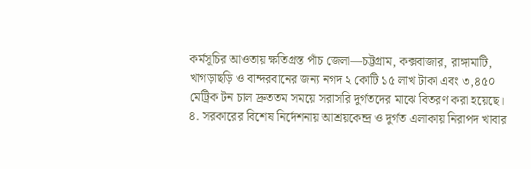কর্মসূচির আওতায় ক্ষতিগ্রস্ত পাঁচ জেলা—চট্টগ্রাম, কক্সবাজার, রাঙ্গামাটি, খাগড়াছড়ি ও বান্দরবানের জন্য নগদ ২ কোটি ১৫ লাখ টাকা এবং ৩,৪৫০ মেট্রিক টন চাল দ্রুততম সময়ে সরাসরি দুর্গতদের মাঝে বিতরণ করা হয়েছে।
৪. সরকারের বিশেষ নির্দেশনায় আশ্রয়কেন্দ্র ও দুর্গত এলাকায় নিরাপদ খাবার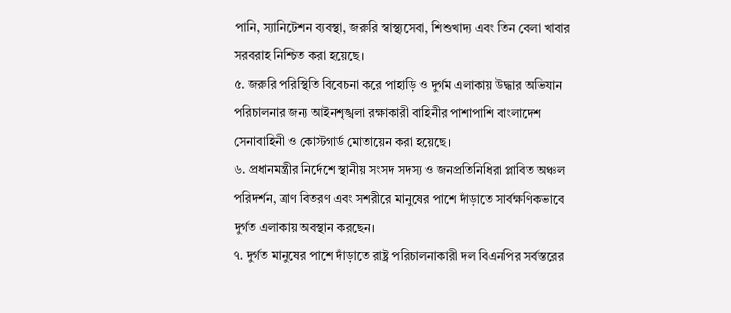পানি, স্যানিটেশন ব্যবস্থা, জরুরি স্বাস্থ্যসেবা, শিশুখাদ্য এবং তিন বেলা খাবার সরবরাহ নিশ্চিত করা হয়েছে।
৫. জরুরি পরিস্থিতি বিবেচনা করে পাহাড়ি ও দুর্গম এলাকায় উদ্ধার অভিযান পরিচালনার জন্য আইনশৃঙ্খলা রক্ষাকারী বাহিনীর পাশাপাশি বাংলাদেশ সেনাবাহিনী ও কোস্টগার্ড মোতায়েন করা হয়েছে।
৬. প্রধানমন্ত্রীর নির্দেশে স্থানীয় সংসদ সদস্য ও জনপ্রতিনিধিরা প্লাবিত অঞ্চল পরিদর্শন, ত্রাণ বিতরণ এবং সশরীরে মানুষের পাশে দাঁড়াতে সার্বক্ষণিকভাবে দুর্গত এলাকায় অবস্থান করছেন।
৭. দুর্গত মানুষের পাশে দাঁড়াতে রাষ্ট্র পরিচালনাকারী দল বিএনপির সর্বস্তরের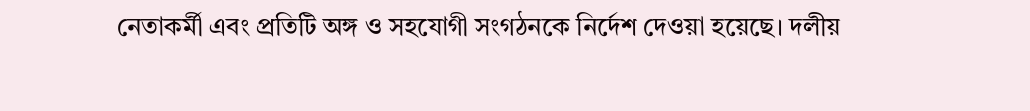নেতাকর্মী এবং প্রতিটি অঙ্গ ও সহযোগী সংগঠনকে নির্দেশ দেওয়া হয়েছে। দলীয়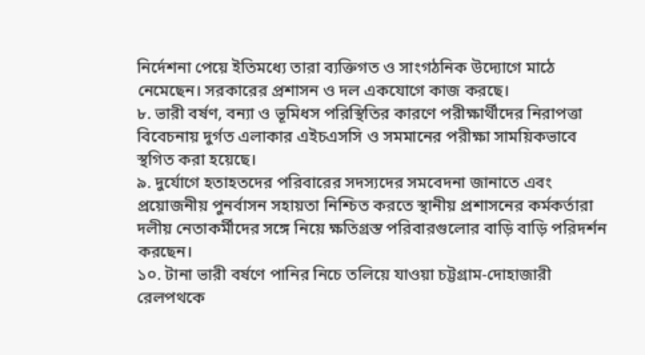নির্দেশনা পেয়ে ইতিমধ্যে তারা ব্যক্তিগত ও সাংগঠনিক উদ্যোগে মাঠে নেমেছেন। সরকারের প্রশাসন ও দল একযোগে কাজ করছে।
৮. ভারী বর্ষণ, বন্যা ও ভূমিধস পরিস্থিতির কারণে পরীক্ষার্থীদের নিরাপত্তা বিবেচনায় দুর্গত এলাকার এইচএসসি ও সমমানের পরীক্ষা সাময়িকভাবে স্থগিত করা হয়েছে।
৯. দুর্যোগে হতাহতদের পরিবারের সদস্যদের সমবেদনা জানাতে এবং প্রয়োজনীয় পুনর্বাসন সহায়তা নিশ্চিত করতে স্থানীয় প্রশাসনের কর্মকর্তারা দলীয় নেতাকর্মীদের সঙ্গে নিয়ে ক্ষতিগ্রস্ত পরিবারগুলোর বাড়ি বাড়ি পরিদর্শন করছেন।
১০. টানা ভারী বর্ষণে পানির নিচে তলিয়ে যাওয়া চট্টগ্রাম-দোহাজারী রেলপথকে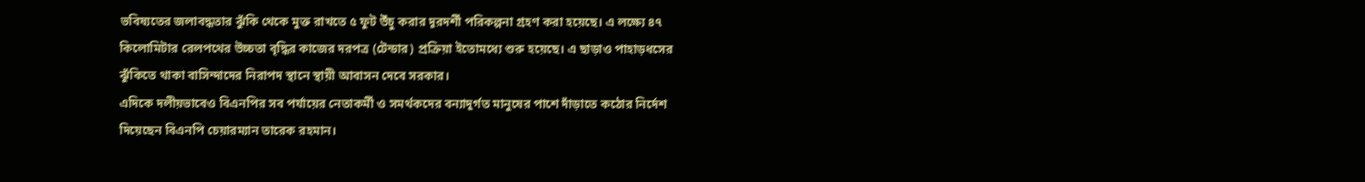ভবিষ্যতের জলাবদ্ধতার ঝুঁকি থেকে মুক্ত রাখতে ৫ ফুট উঁচু করার দূরদর্শী পরিকল্পনা গ্রহণ করা হয়েছে। এ লক্ষ্যে ৪৭ কিলোমিটার রেলপথের উচ্চতা বৃদ্ধির কাজের দরপত্র (টেন্ডার) প্রক্রিয়া ইতোমধ্যে শুরু হয়েছে। এ ছাড়াও পাহাড়ধসের ঝুঁকিতে থাকা বাসিন্দাদের নিরাপদ স্থানে স্থায়ী আবাসন দেবে সরকার।
এদিকে দলীয়ভাবেও বিএনপির সব পর্যায়ের নেতাকর্মী ও সমর্থকদের বন্যাদুর্গত মানুষের পাশে দাঁড়াতে কঠোর নির্দেশ দিয়েছেন বিএনপি চেয়ারম্যান তারেক রহমান।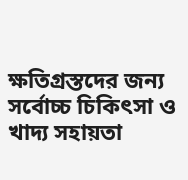ক্ষতিগ্রস্তদের জন্য সর্বোচ্চ চিকিৎসা ও খাদ্য সহায়তা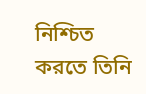নিশ্চিত করতে তিনি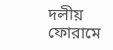দলীয় ফোরামে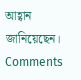আহ্বান জানিয়েছেন।
Comments